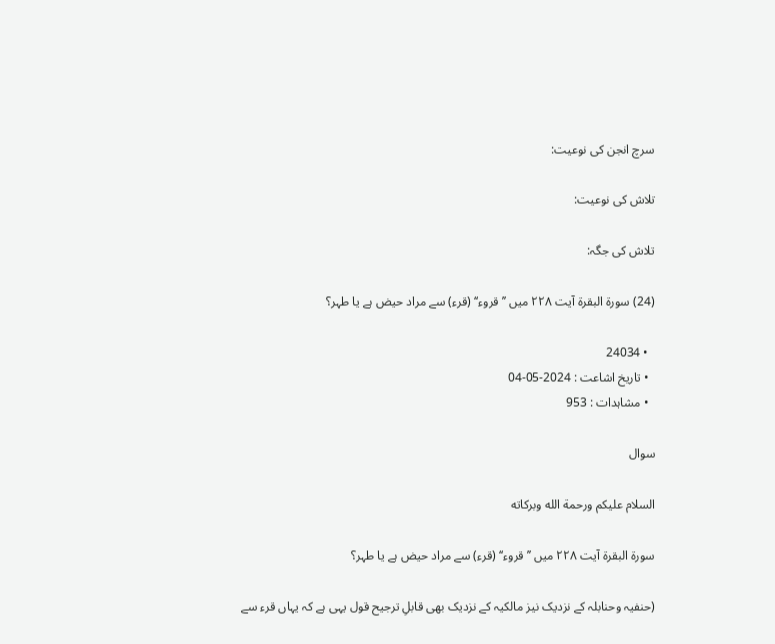سرچ انجن کی نوعیت:

تلاش کی نوعیت:

تلاش کی جگہ:

(24) سورۃ البقرۃ آیت ۲۲۸ میں ’’قروء‘‘ (قرء) سے مراد حیض ہے یا طہر؟

  • 24034
  • تاریخ اشاعت : 2024-05-04
  • مشاہدات : 953

سوال

السلام عليكم ورحمة الله وبركاته

سورۃ البقرۃ آیت ۲۲۸ میں ’’قروء‘‘ (قرء) سے مراد حیض ہے یا طہر؟

(حنفیہ وحنابلہ کے نزدیک نیز مالکیہ کے نزدیک بھی قابلِ ترجیح قول یہی ہے کہ یہاں قرء سے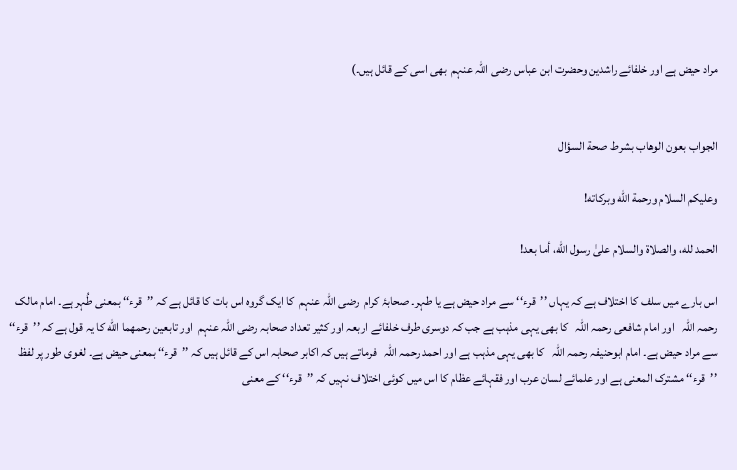مراد حیض ہے اور خلفائے راشدین وحضرت ابن عباس رضی اللہ عنہم  بھی اسی کے قائل ہیں۔)


الجواب بعون الوهاب بشرط صحة السؤال

وعلیکم السلام ورحمة الله وبرکاته!

الحمد لله، والصلاة والسلام علىٰ رسول الله، أما بعد!

اس بارے میں سلف کا اختلاف ہے کہ یہاں ’’قرء‘‘ سے مراد حیض ہے یا طہر۔ صحابۂ کرام  رضی اللہ عنہم  کا ایک گروہ اس بات کا قائل ہے کہ ’’قرء‘‘ بمعنی طُہر ہے۔ امام مالک رحمہ اللہ   اور امام شافعی رحمہ اللہ   کا بھی یہی مذہب ہے جب کہ دوسری طرف خلفائے اربعہ اور کثیر تعداد صحابہ رضی اللہ عنہم  اور تابعین رحمهما الله کا یہ قول ہے کہ ’’قرء‘‘ سے مراد حیض ہے۔ امام ابوحنیفہ رحمہ اللہ   کا بھی یہی مذہب ہے اور احمد رحمہ اللہ   فرماتے ہیں کہ اکابر صحابہ اس کے قائل ہیں کہ ’’قرء‘‘ بمعنی حیض ہے۔ لغوی طور پر لفظ ’’قرء‘‘ مشترک المعنی ہے اور علمائے لسان عرب اور فقہائے عظام کا اس میں کوئی اختلاف نہیں کہ ’’قرء‘‘ کے معنی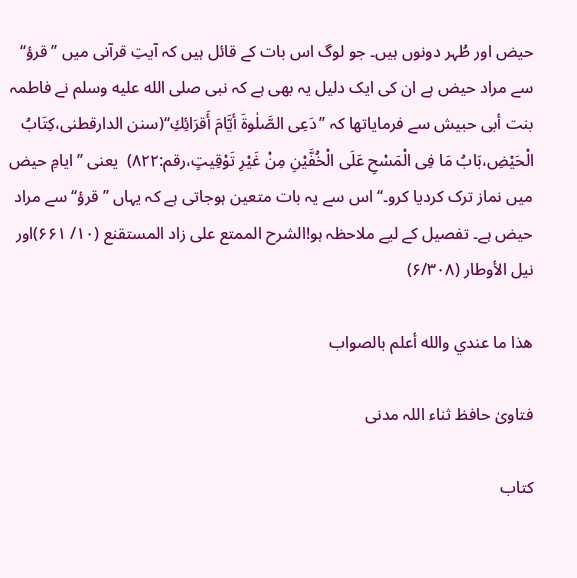حیض اور طُہر دونوں ہیں۔ جو لوگ اس بات کے قائل ہیں کہ آیتِ قرآنی میں ’’قرؤ‘‘ سے مراد حیض ہے ان کی ایک دلیل یہ بھی ہے کہ نبی صلى الله عليه وسلم نے فاطمہ بنت أبی حبیش سے فرمایاتھا کہ ’’دَعِی الصَّلٰوةَ أیَّامَ أَقرَائِكِ‘‘(سنن الدارقطنی،کِتَابُ الْحَیْضِ،بَابُ مَا فِی الْمَسْحِ عَلَی الْخُفَّیْنِ مِنْ غَیْرِ تَوْقِیتٍ،رقم:۸۲۲)  یعنی ’’ایامِ حیض میں نماز ترک کردیا کرو۔‘‘ اس سے یہ بات متعین ہوجاتی ہے کہ یہاں ’’قرؤ‘‘ سے مراد حیض ہے۔ تفصیل کے لیے ملاحظہ ہو!الشرح الممتع علی زاد المستقنع (۱۰/ ۶۶۱)اور نیل الأوطار (۶/۳۰۸)

ھذا ما عندي والله أعلم بالصواب

فتاویٰ حافظ ثناء اللہ مدنی

كتاب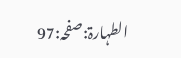الطہارۃ:صفحہ:97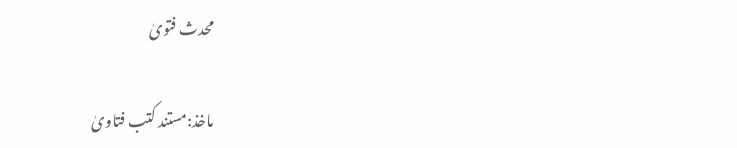محدث فتویٰ

ماخذ:مستند کتب فتاویٰ